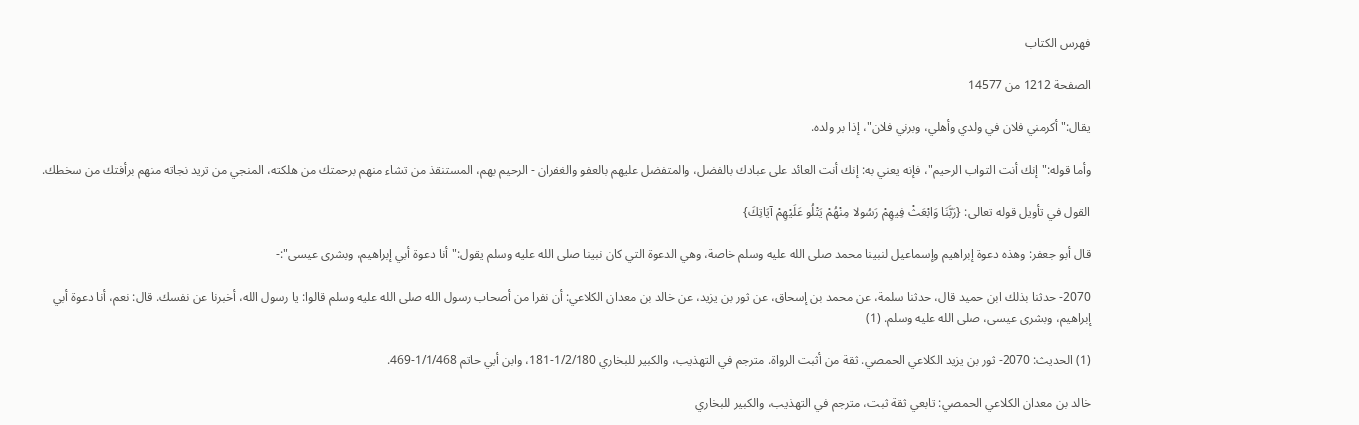فهرس الكتاب

الصفحة 1212 من 14577

يقال:"أكرمني فلان في ولدي وأهلي، وبرني فلان"، إذا بر ولده.

وأما قوله:"إنك أنت التواب الرحيم"، فإنه يعني به: إنك أنت العائد على عبادك بالفضل، والمتفضل عليهم بالعفو والغفران - الرحيم بهم، المستنقذ من تشاء منهم برحمتك من هلكته، المنجي من تريد نجاته منهم برأفتك من سخطك.

القول في تأويل قوله تعالى: {رَبَّنَا وَابْعَثْ فِيهِمْ رَسُولا مِنْهُمْ يَتْلُو عَلَيْهِمْ آيَاتِكَ}

قال أبو جعفر: وهذه دعوة إبراهيم وإسماعيل لنبينا محمد صلى الله عليه وسلم خاصة، وهي الدعوة التي كان نبينا صلى الله عليه وسلم يقول:"أنا دعوة أبي إبراهيم، وبشرى عيسى":-

2070- حدثنا بذلك ابن حميد قال، حدثنا سلمة، عن محمد بن إسحاق، عن ثور بن يزيد، عن خالد بن معدان الكلاعي: أن نفرا من أصحاب رسول الله صلى الله عليه وسلم قالوا: يا رسول الله، أخبرنا عن نفسك. قال: نعم، أنا دعوة أبي إبراهيم، وبشرى عيسى، صلى الله عليه وسلم. (1)

(1) الحديث: 2070- ثور بن يزيد الكلاعي الحمصي. ثقة من أثبت الرواة. مترجم في التهذيب، والكبير للبخاري 1/2/180-181، وابن أبي حاتم 1/1/468-469.

خالد بن معدان الكلاعي الحمصي: تابعي ثقة ثبت، مترجم في التهذيب، والكبير للبخاري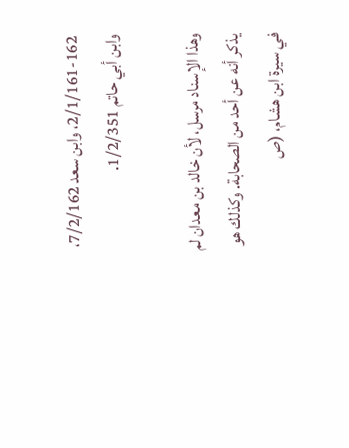2/1/161-162، وابن سعد 7/2/162، وابن أبي حاتم 1/2/351.

وهذا الإسناد مرسل، لأن خالد بن معدان لم يذكر أنه عن أحد من الصحابة. وكذلك هو في سيرة ابن هشام، (ص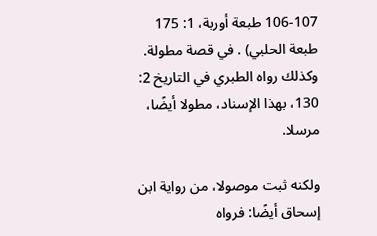106-107 طبعة أوربة، 1: 175 طبعة الحلبي) . في قصة مطولة. وكذلك رواه الطبري في التاريخ 2: 130، بهذا الإسناد، مطولا أيضًا، مرسلا.

ولكنه ثبت موصولا، من رواية ابن إسحاق أيضًا: فرواه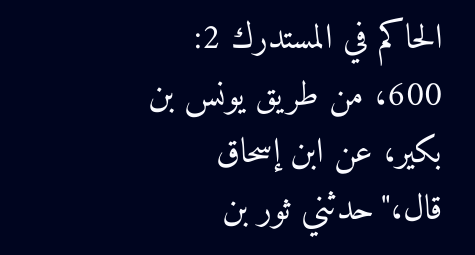الحاكم في المستدرك 2: 600، من طريق يونس بن بكير، عن ابن إسحاق قال،"حدثني ثور بن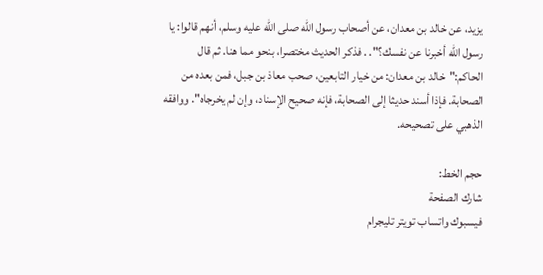يزيد، عن خالد بن معدان، عن أصحاب رسول الله صلى الله عليه وسلم، أنهم قالوا: يا رسول الله أخبرنا عن نفسك؟". . فذكر الحديث مختصرا، بنحو مما هنا. ثم قال الحاكم:"خالد بن معدان: من خيار التابعين، صحب معاذ بن جبل، فمن بعده من الصحابة. فإذا أسند حديثا إلى الصحابة، فإنه صحيح الإسناد، وإن لم يخرجاه". ووافقه الذهبي على تصحيحه.

حجم الخط:
شارك الصفحة
فيسبوك واتساب تويتر تليجرام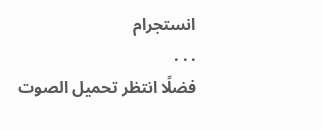انستجرام
. . .
فضلًا انتظر تحميل الصوت